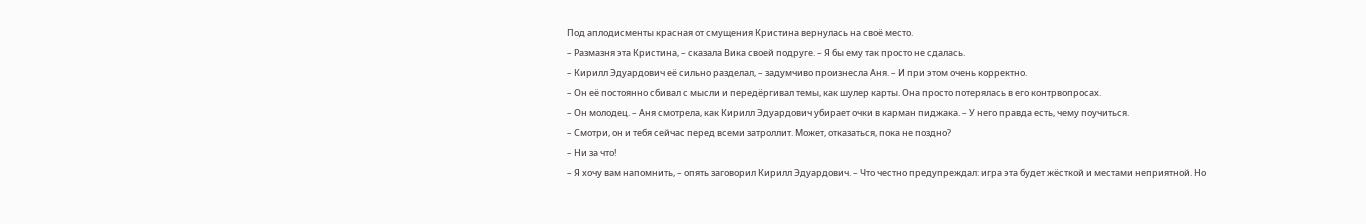Под аплодисменты красная от смущения Кристина вернулась на своё место.
– Размазня эта Кристина, – сказала Вика своей подруге. – Я бы ему так просто не сдалась.
– Кирилл Эдуардович её сильно разделал, – задумчиво произнесла Аня. – И при этом очень корректно.
– Он её постоянно сбивал с мысли и передёргивал темы, как шулер карты. Она просто потерялась в его контрвопросах.
– Он молодец. – Аня смотрела, как Кирилл Эдуардович убирает очки в карман пиджака. – У него правда есть, чему поучиться.
– Смотри, он и тебя сейчас перед всеми затроллит. Может, отказаться, пока не поздно?
– Ни за что!
– Я хочу вам напомнить, – опять заговорил Кирилл Эдуардович. – Что честно предупреждал: игра эта будет жёсткой и местами неприятной. Но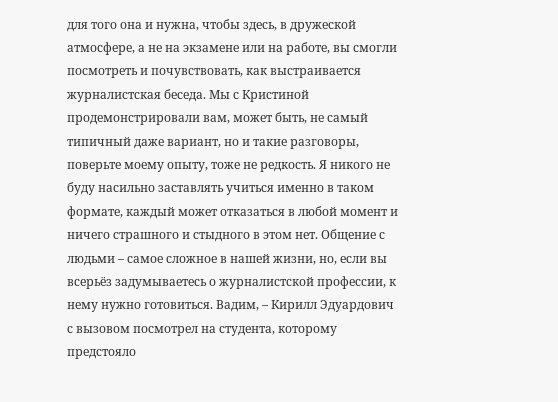для того она и нужна, чтобы здесь, в дружеской атмосфере, а не на экзамене или на работе, вы смогли посмотреть и почувствовать, как выстраивается журналистская беседа. Мы с Кристиной продемонстрировали вам, может быть, не самый типичный даже вариант, но и такие разговоры, поверьте моему опыту, тоже не редкость. Я никого не буду насильно заставлять учиться именно в таком формате, каждый может отказаться в любой момент и ничего страшного и стыдного в этом нет. Общение с людьми – самое сложное в нашей жизни, но, если вы всерьёз задумываетесь о журналистской профессии, к нему нужно готовиться. Вадим, – Кирилл Эдуардович с вызовом посмотрел на студента, которому предстояло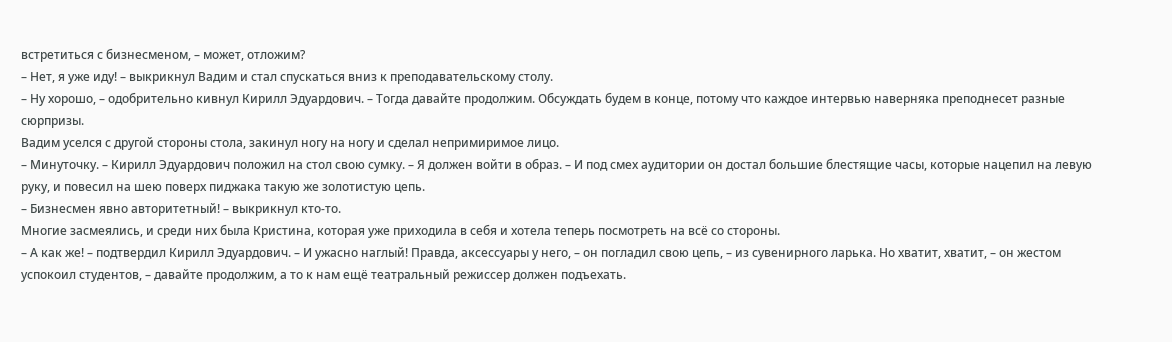встретиться с бизнесменом, – может, отложим?
– Нет, я уже иду! – выкрикнул Вадим и стал спускаться вниз к преподавательскому столу.
– Ну хорошо, – одобрительно кивнул Кирилл Эдуардович. – Тогда давайте продолжим. Обсуждать будем в конце, потому что каждое интервью наверняка преподнесет разные сюрпризы.
Вадим уселся с другой стороны стола, закинул ногу на ногу и сделал непримиримое лицо.
– Минуточку. – Кирилл Эдуардович положил на стол свою сумку. – Я должен войти в образ. – И под смех аудитории он достал большие блестящие часы, которые нацепил на левую руку, и повесил на шею поверх пиджака такую же золотистую цепь.
– Бизнесмен явно авторитетный! – выкрикнул кто-то.
Многие засмеялись, и среди них была Кристина, которая уже приходила в себя и хотела теперь посмотреть на всё со стороны.
– А как же! – подтвердил Кирилл Эдуардович. – И ужасно наглый! Правда, аксессуары у него, – он погладил свою цепь, – из сувенирного ларька. Но хватит, хватит, – он жестом успокоил студентов, – давайте продолжим, а то к нам ещё театральный режиссер должен подъехать.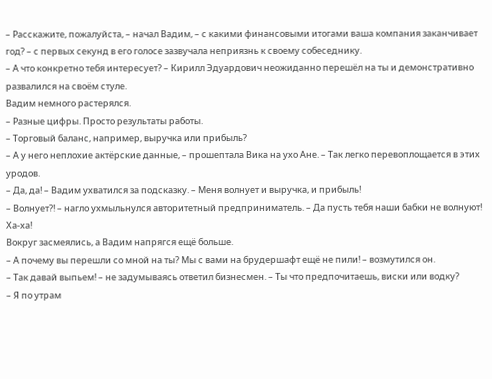– Расскажите, пожалуйста, – начал Вадим, – с какими финансовыми итогами ваша компания заканчивает год? – с первых секунд в его голосе зазвучала неприязнь к своему собеседнику.
– А что конкретно тебя интересует? – Кирилл Эдуардович неожиданно перешёл на ты и демонстративно развалился на своём стуле.
Вадим немного растерялся.
– Разные цифры. Просто результаты работы.
– Торговый баланс, например, выручка или прибыль?
– А у него неплохие актёрские данные, – прошептала Вика на ухо Ане. – Так легко перевоплощается в этих уродов.
– Да, да! – Вадим ухватился за подсказку. – Меня волнует и выручка, и прибыль!
– Волнует?! – нагло ухмыльнулся авторитетный предприниматель. – Да пусть тебя наши бабки не волнуют! Ха-ха!
Вокруг засмеялись, а Вадим напрягся ещё больше.
– А почему вы перешли со мной на ты? Мы с вами на брудершафт ещё не пили! – возмутился он.
– Так давай выпьем! – не задумываясь ответил бизнесмен. – Ты что предпочитаешь, виски или водку?
– Я по утрам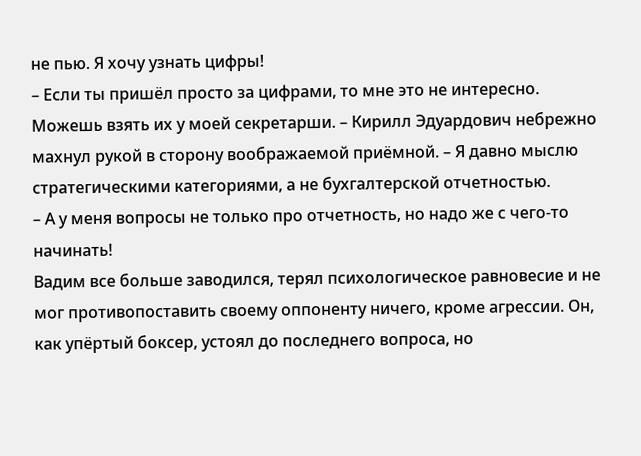не пью. Я хочу узнать цифры!
– Если ты пришёл просто за цифрами, то мне это не интересно. Можешь взять их у моей секретарши. – Кирилл Эдуардович небрежно махнул рукой в сторону воображаемой приёмной. – Я давно мыслю стратегическими категориями, а не бухгалтерской отчетностью.
– А у меня вопросы не только про отчетность, но надо же с чего-то начинать!
Вадим все больше заводился, терял психологическое равновесие и не мог противопоставить своему оппоненту ничего, кроме агрессии. Он, как упёртый боксер, устоял до последнего вопроса, но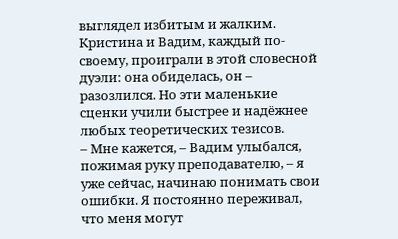выглядел избитым и жалким.
Кристина и Вадим, каждый по-своему, проиграли в этой словесной дуэли: она обиделась, он – разозлился. Но эти маленькие сценки учили быстрее и надёжнее любых теоретических тезисов.
– Мне кажется, – Вадим улыбался, пожимая руку преподавателю, – я уже сейчас, начинаю понимать свои ошибки. Я постоянно переживал, что меня могут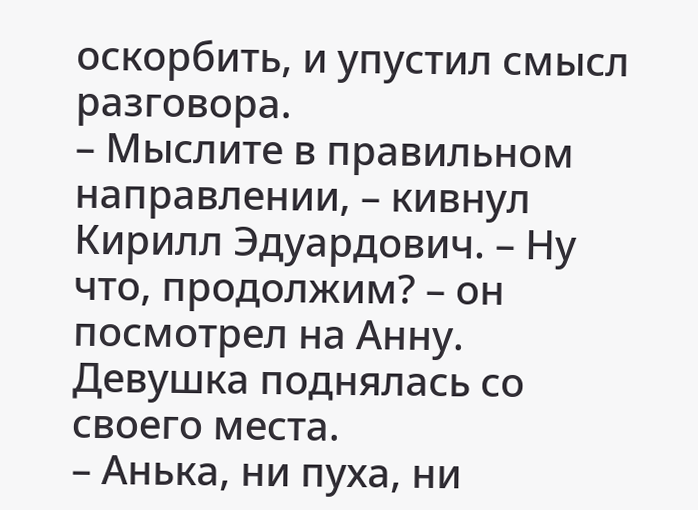оскорбить, и упустил смысл разговора.
– Мыслите в правильном направлении, – кивнул Кирилл Эдуардович. – Ну что, продолжим? – он посмотрел на Анну.
Девушка поднялась со своего места.
– Анька, ни пуха, ни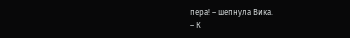пера! – шепнула Вика.
– К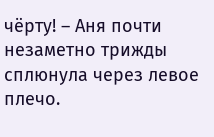чёрту! – Аня почти незаметно трижды сплюнула через левое плечо.